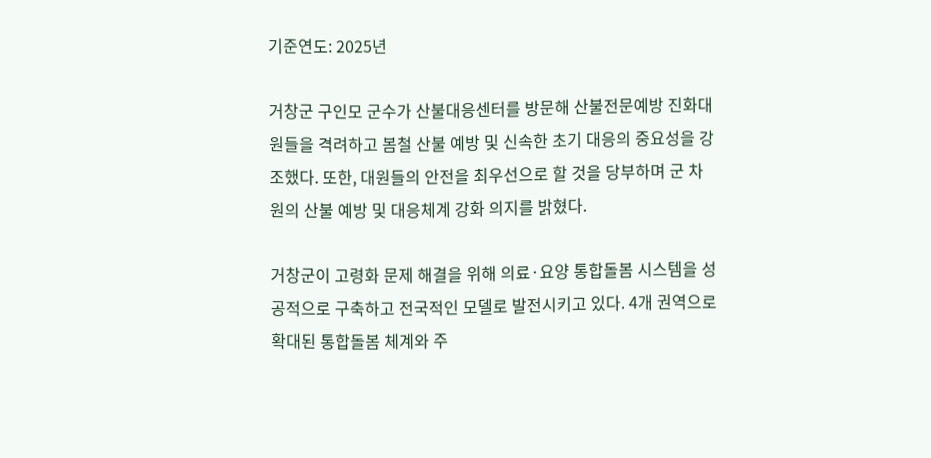기준연도: 2025년

거창군 구인모 군수가 산불대응센터를 방문해 산불전문예방 진화대원들을 격려하고 봄철 산불 예방 및 신속한 초기 대응의 중요성을 강조했다. 또한, 대원들의 안전을 최우선으로 할 것을 당부하며 군 차원의 산불 예방 및 대응체계 강화 의지를 밝혔다.

거창군이 고령화 문제 해결을 위해 의료·요양 통합돌봄 시스템을 성공적으로 구축하고 전국적인 모델로 발전시키고 있다. 4개 권역으로 확대된 통합돌봄 체계와 주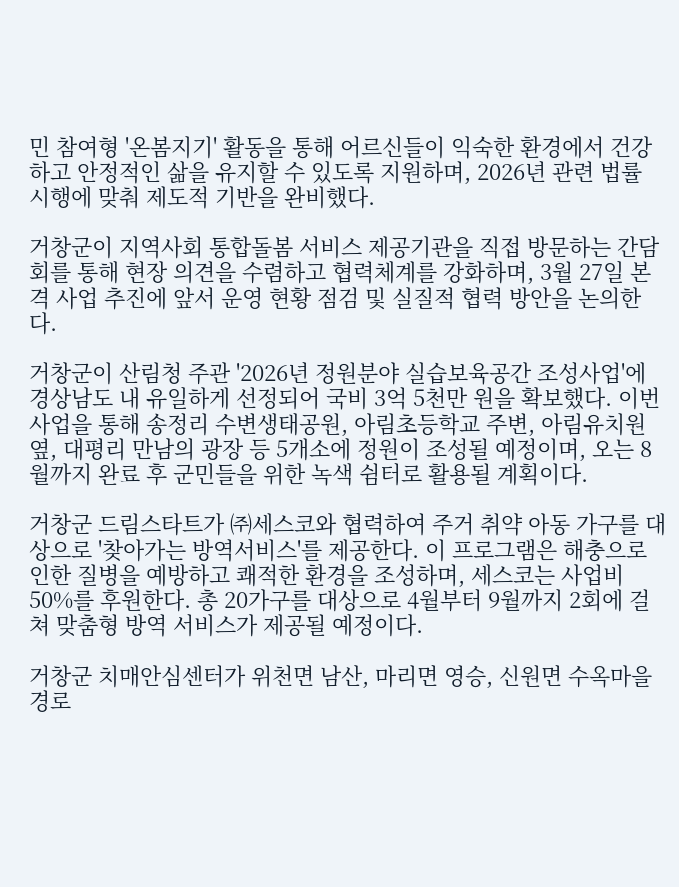민 참여형 '온봄지기' 활동을 통해 어르신들이 익숙한 환경에서 건강하고 안정적인 삶을 유지할 수 있도록 지원하며, 2026년 관련 법률 시행에 맞춰 제도적 기반을 완비했다.

거창군이 지역사회 통합돌봄 서비스 제공기관을 직접 방문하는 간담회를 통해 현장 의견을 수렴하고 협력체계를 강화하며, 3월 27일 본격 사업 추진에 앞서 운영 현황 점검 및 실질적 협력 방안을 논의한다.

거창군이 산림청 주관 '2026년 정원분야 실습보육공간 조성사업'에 경상남도 내 유일하게 선정되어 국비 3억 5천만 원을 확보했다. 이번 사업을 통해 송정리 수변생태공원, 아림초등학교 주변, 아림유치원 옆, 대평리 만남의 광장 등 5개소에 정원이 조성될 예정이며, 오는 8월까지 완료 후 군민들을 위한 녹색 쉼터로 활용될 계획이다.

거창군 드림스타트가 ㈜세스코와 협력하여 주거 취약 아동 가구를 대상으로 '찾아가는 방역서비스'를 제공한다. 이 프로그램은 해충으로 인한 질병을 예방하고 쾌적한 환경을 조성하며, 세스코는 사업비 50%를 후원한다. 총 20가구를 대상으로 4월부터 9월까지 2회에 걸쳐 맞춤형 방역 서비스가 제공될 예정이다.

거창군 치매안심센터가 위천면 남산, 마리면 영승, 신원면 수옥마을 경로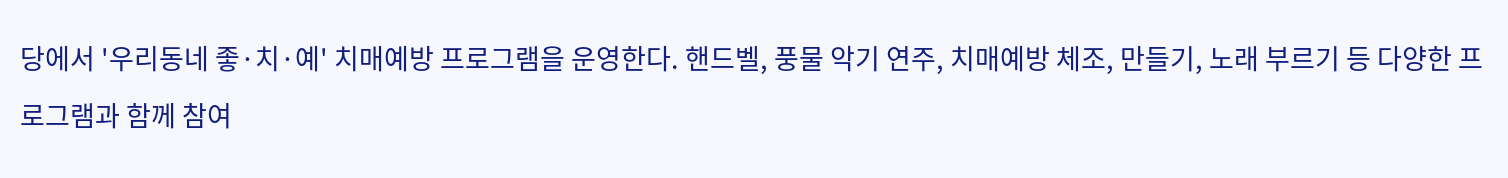당에서 '우리동네 좋·치·예' 치매예방 프로그램을 운영한다. 핸드벨, 풍물 악기 연주, 치매예방 체조, 만들기, 노래 부르기 등 다양한 프로그램과 함께 참여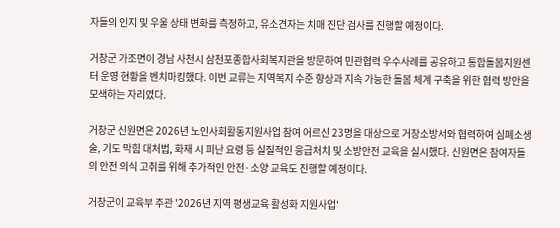자들의 인지 및 우울 상태 변화를 측정하고, 유소견자는 치매 진단 검사를 진행할 예정이다.

거창군 가조면이 경남 사천시 삼천포종합사회복지관을 방문하여 민관협력 우수사례를 공유하고 통합돌봄지원센터 운영 현황을 벤치마킹했다. 이번 교류는 지역복지 수준 향상과 지속 가능한 돌봄 체계 구축을 위한 협력 방안을 모색하는 자리였다.

거창군 신원면은 2026년 노인사회활동지원사업 참여 어르신 23명을 대상으로 거창소방서와 협력하여 심폐소생술, 기도 막힘 대처법, 화재 시 피난 요령 등 실질적인 응급처치 및 소방안전 교육을 실시했다. 신원면은 참여자들의 안전 의식 고취를 위해 추가적인 안전·소양 교육도 진행할 예정이다.

거창군이 교육부 주관 '2026년 지역 평생교육 활성화 지원사업'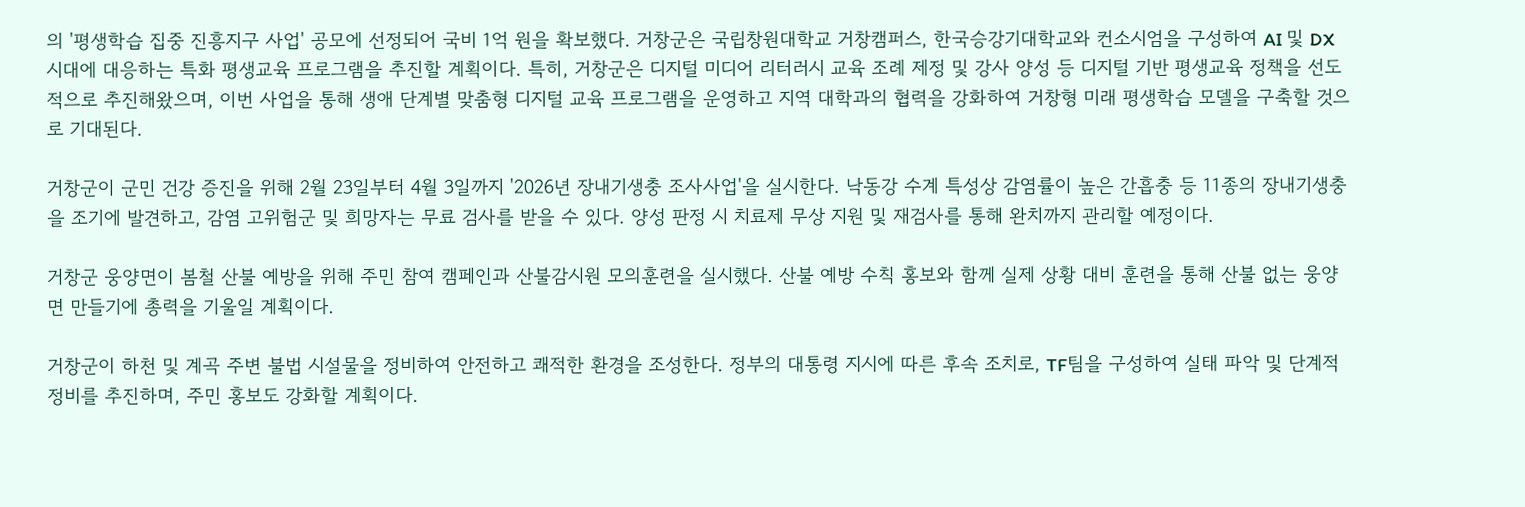의 '평생학습 집중 진흥지구 사업' 공모에 선정되어 국비 1억 원을 확보했다. 거창군은 국립창원대학교 거창캠퍼스, 한국승강기대학교와 컨소시엄을 구성하여 AI 및 DX 시대에 대응하는 특화 평생교육 프로그램을 추진할 계획이다. 특히, 거창군은 디지털 미디어 리터러시 교육 조례 제정 및 강사 양성 등 디지털 기반 평생교육 정책을 선도적으로 추진해왔으며, 이번 사업을 통해 생애 단계별 맞춤형 디지털 교육 프로그램을 운영하고 지역 대학과의 협력을 강화하여 거창형 미래 평생학습 모델을 구축할 것으로 기대된다.

거창군이 군민 건강 증진을 위해 2월 23일부터 4월 3일까지 '2026년 장내기생충 조사사업'을 실시한다. 낙동강 수계 특성상 감염률이 높은 간흡충 등 11종의 장내기생충을 조기에 발견하고, 감염 고위험군 및 희망자는 무료 검사를 받을 수 있다. 양성 판정 시 치료제 무상 지원 및 재검사를 통해 완치까지 관리할 예정이다.

거창군 웅양면이 봄철 산불 예방을 위해 주민 참여 캠페인과 산불감시원 모의훈련을 실시했다. 산불 예방 수칙 홍보와 함께 실제 상황 대비 훈련을 통해 산불 없는 웅양면 만들기에 총력을 기울일 계획이다.

거창군이 하천 및 계곡 주변 불법 시설물을 정비하여 안전하고 쾌적한 환경을 조성한다. 정부의 대통령 지시에 따른 후속 조치로, TF팀을 구성하여 실태 파악 및 단계적 정비를 추진하며, 주민 홍보도 강화할 계획이다.